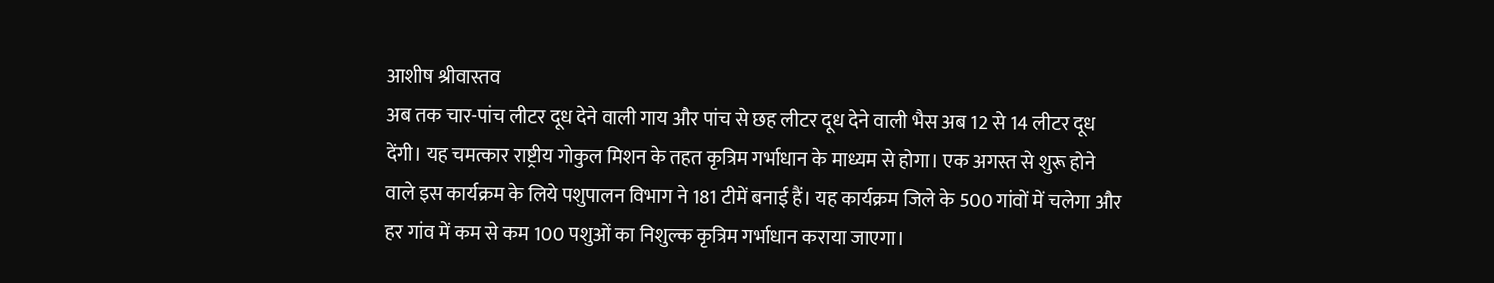आशीष श्रीवास्तव
अब तक चार-पांच लीटर दूध देने वाली गाय और पांच से छह लीटर दूध देने वाली भैस अब 12 से 14 लीटर दूध देंगी। यह चमत्कार राष्ट्रीय गोकुल मिशन के तहत कृत्रिम गर्भाधान के माध्यम से होगा। एक अगस्त से शुरू होने वाले इस कार्यक्रम के लिये पशुपालन विभाग ने 181 टीमें बनाई हैं। यह कार्यक्रम जिले के 500 गांवों में चलेगा और हर गांव में कम से कम 100 पशुओं का निशुल्क कृत्रिम गर्भाधान कराया जाएगा।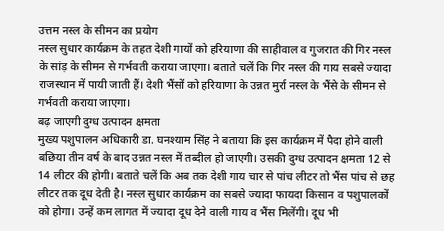उत्तम नस्ल के सीमन का प्रयोग
नस्ल सुधार कार्यक्रम के तहत देशी गायों को हरियाणा की साहीवाल व गुजरात की गिर नस्ल के सांड़ के सीमन से गर्भवती कराया जाएगा। बताते चलें कि गिर नस्ल की गाय सबसे ज्यादा राजस्थान में पायी जाती हैं। देशी भैंसों को हरियाणा के उन्नत मुर्रा नस्ल के भैंसे के सीमन से गर्भवती कराया जाएगा।
बढ़ जाएगी दुग्ध उत्पादन क्षमता
मुख्य पशुपालन अधिकारी डा. घनश्याम सिंह ने बताया कि इस कार्यक्रम में पैदा होने वाली बछिया तीन वर्ष के बाद उन्नत नस्ल में तब्दील हो जाएगी। उसकी दुग्ध उत्पादन क्षमता 12 से 14 लीटर की होगी। बताते चलें कि अब तक देशी गाय चार से पांच लीटर तो भैंस पांच से छह लीटर तक दूध देती है। नस्ल सुधार कार्यक्रम का सबसे ज्यादा फायदा किसान व पशुपालकों को होगा। उन्हें कम लागत में ज्यादा दूध देने वाली गाय व भैंस मिलेंगी। दूध भी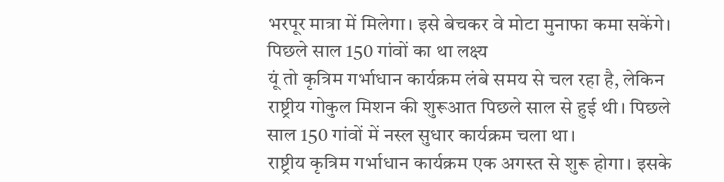भरपूर मात्रा में मिलेगा। इसे बेचकर वे मोटा मुनाफा कमा सकेंगे।
पिछले साल 150 गांवों का था लक्ष्य
यूं तो कृत्रिम गर्भाधान कार्यक्रम लंबे समय से चल रहा है, लेकिन राष्ट्रीय गोकुल मिशन की शुरूआत पिछले साल से हुई थी। पिछले साल 150 गांवों में नस्ल सुधार कार्यक्रम चला था।
राष्ट्रीय कृत्रिम गर्भाधान कार्यक्रम एक अगस्त से शुरू होगा। इसके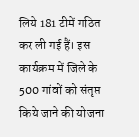लिये 181 टीमें गठित कर ली गई हैं। इस कार्यक्रम में जिले के 500 गांवों को संतृप्त किये जाने की योजना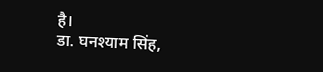है।
डा. घनश्याम सिंह,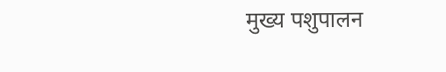मुख्य पशुपालन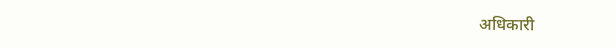अधिकारी